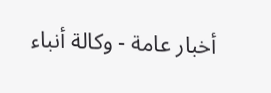أخبار عامة - وكالة أنباء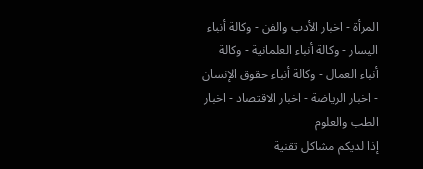المرأة - اخبار الأدب والفن - وكالة أنباء اليسار - وكالة أنباء العلمانية - وكالة أنباء العمال - وكالة أنباء حقوق الإنسان - اخبار الرياضة - اخبار الاقتصاد - اخبار الطب والعلوم
إذا لديكم مشاكل تقنية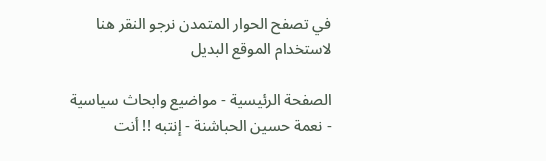في تصفح الحوار المتمدن نرجو النقر هنا لاستخدام الموقع البديل

الصفحة الرئيسية - مواضيع وابحاث سياسية - نعمة حسين الحباشنة - إنتبه !! أنت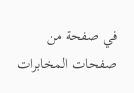في صفحة من صفحات المخابرات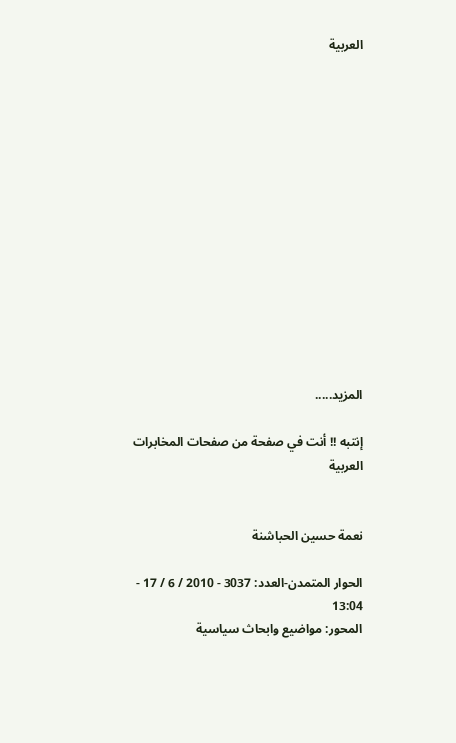العربية














المزيد.....

إنتبه !! أنت في صفحة من صفحات المخابرات العربية


نعمة حسين الحباشنة

الحوار المتمدن-العدد: 3037 - 2010 / 6 / 17 - 13:04
المحور: مواضيع وابحاث سياسية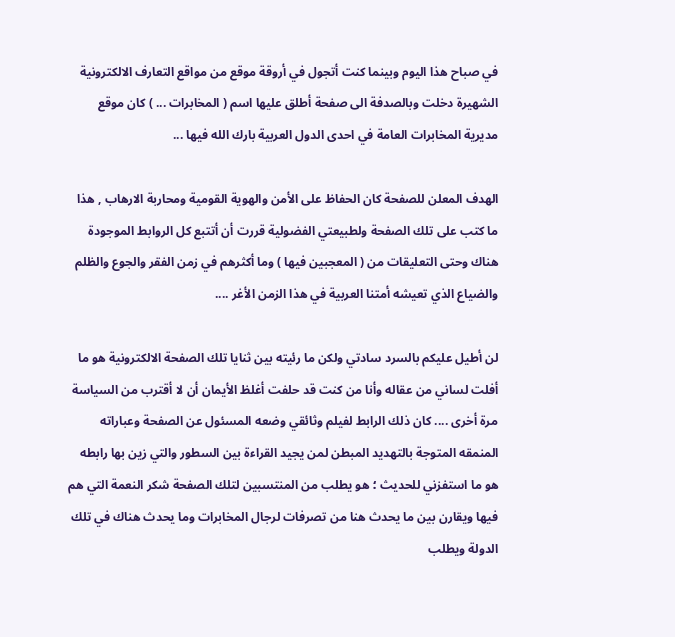في صباح هذا اليوم وبينما كنت أتجول في أروقة موقع من مواقع التعارف الالكترونية الشهيرة دخلت وبالصدفة الى صفحة أطلق عليها اسم ( المخابرات ... ) كان موقع مديرية المخابرات العامة في احدى الدول العربية بارك الله فيها ...

الهدف المعلن للصفحة كان الحفاظ على الأمن والهوية القومية ومحاربة الارهاب , هذا ما كتب على تلك الصفحة ولطبيعتي الفضولية قررت أن أتتبع كل الروابط الموجودة هناك وحتى التعليقات من ( المعجبين فيها ) وما أكثرهم في زمن الفقر والجوع والظلم والضياع الذي تعيشه أمتنا العربية في هذا الزمن الأغر ....

لن أطيل عليكم بالسرد سادتي ولكن ما رئيته بين ثنايا تلك الصفحة الالكترونية هو ما أفلت لساني من عقاله وأنا من كنت قد حلفت أغلظ الأيمان أن لا أقترب من السياسة مرة أخرى .... كان ذلك الرابط لفيلم وثائقي وضعه المسئول عن الصفحة وعباراته المنمقه المتوجة بالتهديد المبطن لمن يجيد القراءة بين السطور والتي زين بها رابطه هو ما استفزني للحديث ؛ هو يطلب من المنتسبين لتلك الصفحة شكر النعمة التي هم فيها ويقارن بين ما يحدث هنا من تصرفات لرجال المخابرات وما يحدث هناك في تلك الدولة ويطلب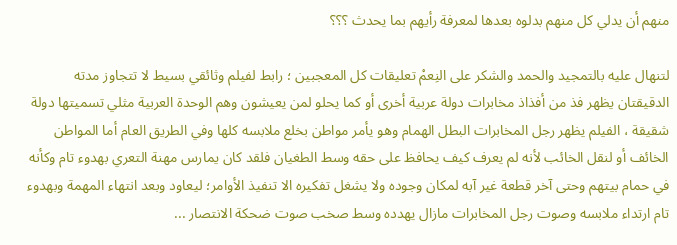منهم أن يدلي كل منهم بدلوه بعدها لمعرفة رأيهم بما يحدث ؟؟؟

لتنهال عليه بالتمجيد والحمد والشكر على النِعمْ تعليقات كل المعجبين ؛ رابط لفيلم وثائقي بسيط لا تتجاوز مدته الدقيقتان يظهر فذ من أفذاذ مخابرات دولة عربية أخرى أو كما يحلو لمن يعيشون وهم الوحدة العربية مثلي تسميتها دولة شقيقة ، الفيلم يظهر رجل المخابرات البطل الهمام وهو يأمر مواطن بخلع ملابسه كلها وفي الطريق العام أما المواطن الخائف أو لنقل الخائب لأنه لم يعرف كيف يحافظ على حقه وسط الطغيان فلقد كان يمارس مهنة التعري بهدوء تام وكأنه في حمام بيتهم وحتى آخر قطعة غير آبه لمكان وجوده ولا يشغل تفكيره الا تنفيذ الأوامر؛ ليعاود وبعد انتهاء المهمة وبهدوء تام ارتداء ملابسه وصوت رجل المخابرات مازال يهدده وسط صخب صوت ضحكة الانتصار ...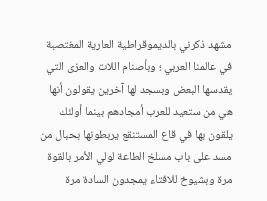مشهد ذكرني بالديموقراطية العارية المغتصبة في عالمنا العربي ؛ وبأصنام اللات والعزى التي يقدسها البعض وبسجد لها آخرين يقولون أنها هي من ستعيد للعرب أمجادهم بينما أولئك يلقون بها في قاع المستنقع يربطونها بحبال من مسد على باب مسلخ الطاعة لولي الأمر بالقوة مرة وبشيوخ للافتاء يمجدون السادة مرة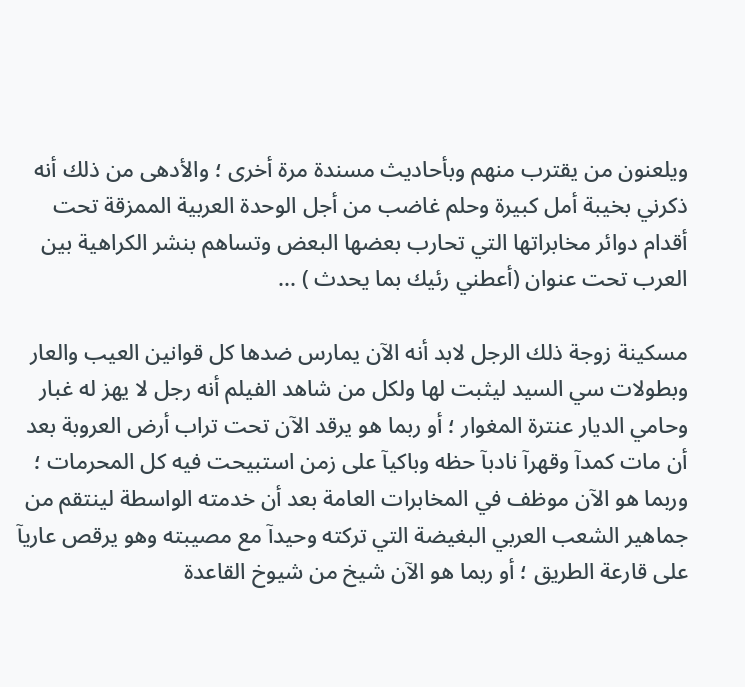ويلعنون من يقترب منهم وبأحاديث مسندة مرة أخرى ؛ والأدهى من ذلك أنه ذكرني بخيبة أمل كبيرة وحلم غاضب من أجل الوحدة العربية الممزقة تحت أقدام دوائر مخابراتها التي تحارب بعضها البعض وتساهم بنشر الكراهية بين العرب تحت عنوان (أعطني رئيك بما يحدث ) ...

مسكينة زوجة ذلك الرجل لابد أنه الآن يمارس ضدها كل قوانين العيب والعار وبطولات سي السيد ليثبت لها ولكل من شاهد الفيلم أنه رجل لا يهز له غبار وحامي الديار عنترة المغوار ؛ أو ربما هو يرقد الآن تحت تراب أرض العروبة بعد أن مات كمدآ وقهرآ نادبآ حظه وباكيآ على زمن استبيحت فيه كل المحرمات ؛ وربما هو الآن موظف في المخابرات العامة بعد أن خدمته الواسطة لينتقم من جماهير الشعب العربي البغيضة التي تركته وحيدآ مع مصيبته وهو يرقص عاريآ على قارعة الطريق ؛ أو ربما هو الآن شيخ من شيوخ القاعدة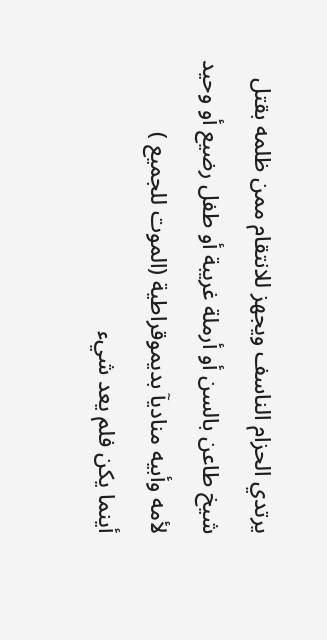يرتدي الحزام الناسف ويجهز للانتقام ممن ظلمه بقتل شيخ طاعن بالسن أو أرملة غريبة أو طفل رضيع أو وحيد لأمه وأبيه مناديآ بديموقراطية (الموت للجميع )
أينما يكن فلم يعد شيء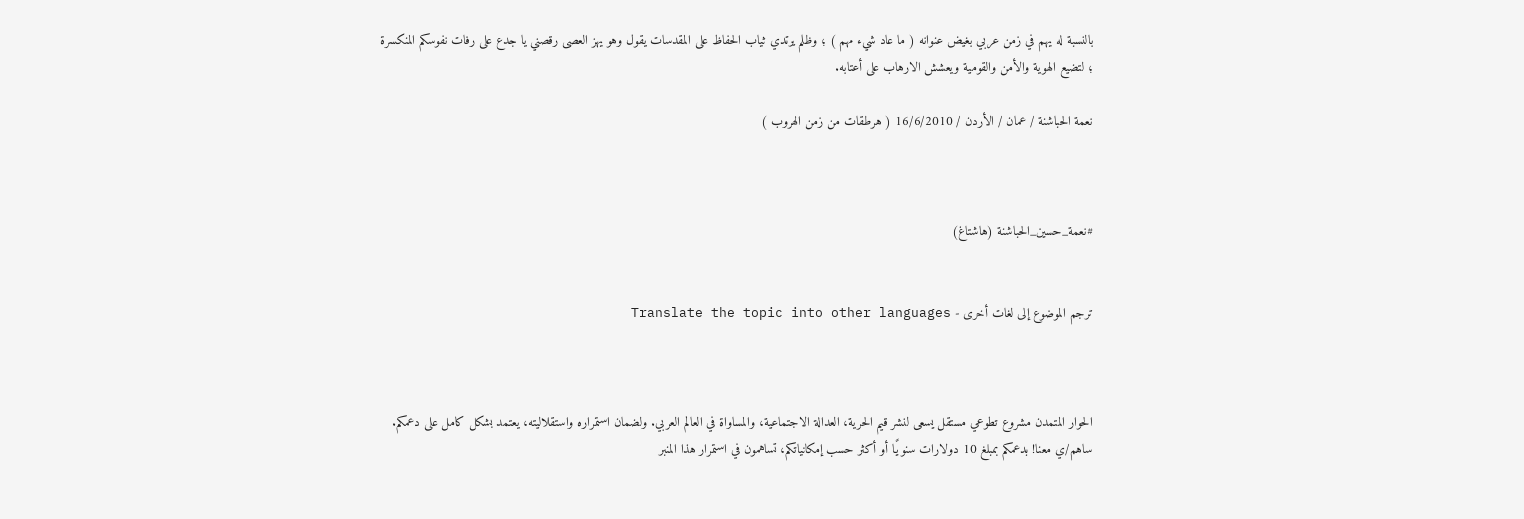بالنسبة له يهم في زمن عربي بغيض عنوانه ( ما عاد شيء مهم ) ؛ وظلم يرتدي ثياب الحفاظ على المقدسات يقول وهو يهز العصى رقصني يا جدع على رفات نفوسكم المنكسرة ؛ لتضيع الهوية والأمن والقومية ويعشش الارهاب على أعتابه.

نعمة الحباشنة / عمان / الأردن / 16/6/2010 ( هرطقات من زمن الهروب )



#نعمة_حسين_الحباشنة (هاشتاغ)


ترجم الموضوع إلى لغات أخرى - Translate the topic into other languages



الحوار المتمدن مشروع تطوعي مستقل يسعى لنشر قيم الحرية، العدالة الاجتماعية، والمساواة في العالم العربي. ولضمان استمراره واستقلاليته، يعتمد بشكل كامل على دعمكم. ساهم/ي معنا! بدعمكم بمبلغ 10 دولارات سنويًا أو أكثر حسب إمكانياتكم، تساهمون في استمرار هذا المنبر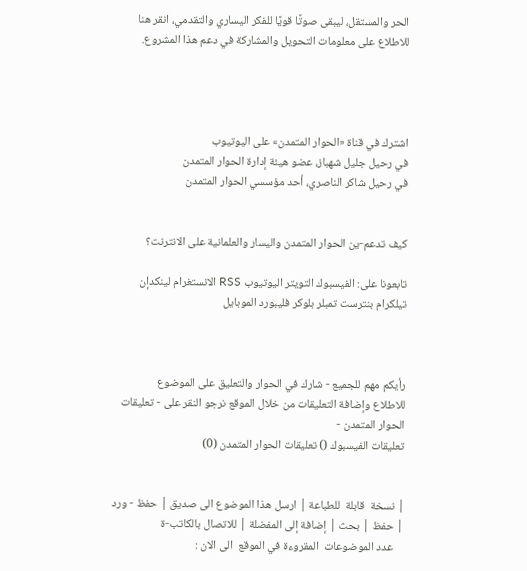الحر والمستقل، ليبقى صوتًا قويًا للفكر اليساري والتقدمي، انقر هنا للاطلاع على معلومات التحويل والمشاركة في دعم هذا المشروع.




اشترك في قناة «الحوار المتمدن» على اليوتيوب
في رحيل جليل شهباز، عضو هيئة إدارة الحوار المتمدن
في رحيل شاكر الناصري، أحد مؤسسي الحوار المتمدن


كيف تدعم-ين الحوار المتمدن واليسار والعلمانية على الانترنت؟

تابعونا على: الفيسبوك التويتر اليوتيوب RSS الانستغرام لينكدإن تيلكرام بنترست تمبلر بلوكر فليبورد الموبايل



رأيكم مهم للجميع - شارك في الحوار والتعليق على الموضوع
للاطلاع وإضافة التعليقات من خلال الموقع نرجو النقر على - تعليقات الحوار المتمدن -
تعليقات الفيسبوك () تعليقات الحوار المتمدن (0)


| نسخة  قابلة  للطباعة | ارسل هذا الموضوع الى صديق | حفظ - ورد
| حفظ | بحث | إضافة إلى المفضلة | للاتصال بالكاتب-ة
    عدد الموضوعات  المقروءة في الموقع  الى الان :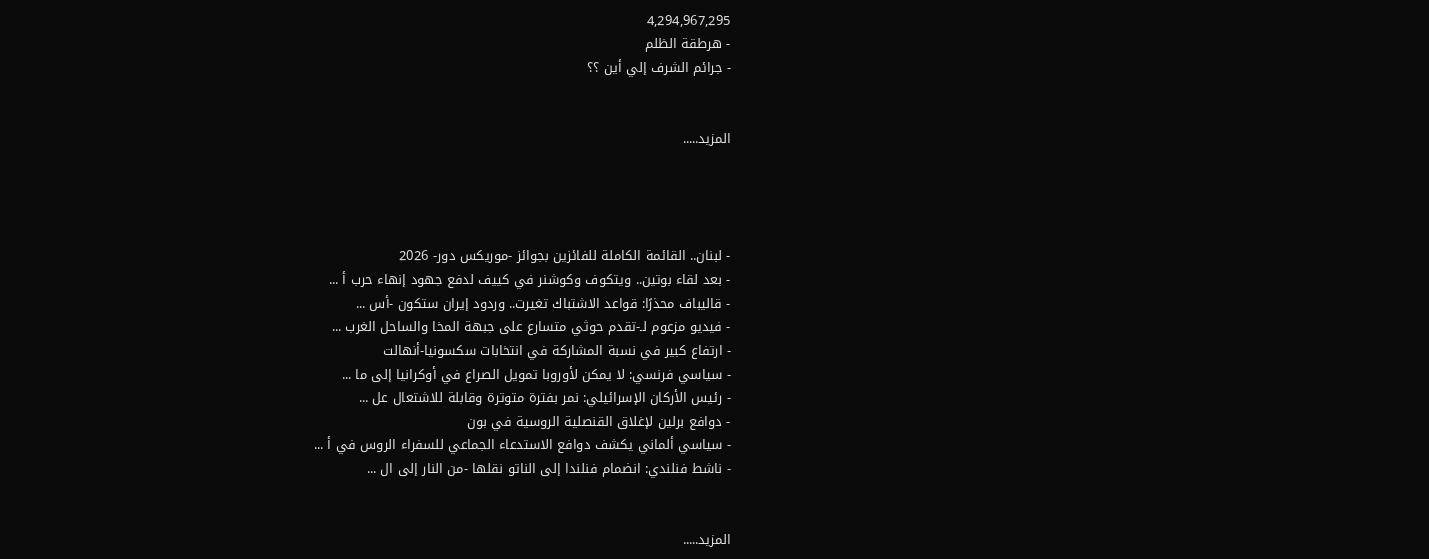4,294,967,295
- هرطقة الظلم
- جرائم الشرف إلي أين ؟؟


المزيد.....




- لبنان.. القائمة الكاملة للفائزين بجوائز -موريكس دور- 2026
- بعد لقاء بوتين.. ويتكوف وكوشنر في كييف لدفع جهود إنهاء حرب أ ...
- قاليباف محذرًا: قواعد الاشتباك تغيرت.. وردود إيران ستكون -أس ...
- فيديو مزعوم لـ-تقدم حوثي متسارع على جبهة المخا والساحل الغرب ...
- ارتفاع كبير في نسبة المشاركة في انتخابات سكسونيا-أنهالت
- سياسي فرنسي: لا يمكن لأوروبا تمويل الصراع في أوكرانيا إلى ما ...
- رئيس الأركان الإسرائيلي: نمر بفترة متوترة وقابلة للاشتعال عل ...
- دوافع برلين لإغلاق القنصلية الروسية في بون
- سياسي ألماني يكشف دوافع الاستدعاء الجماعي للسفراء الروس في أ ...
- ناشط فنلندي: انضمام فنلندا إلى الناتو نقلها -من النار إلى ال ...


المزيد.....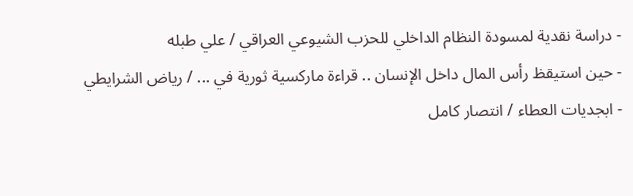- دراسة نقدية لمسودة النظام الداخلي للحزب الشيوعي العراقي / علي طبله
- حين استيقظ رأس المال داخل الإنسان .. قراءة ماركسية ثورية في ... / رياض الشرايطي
- ابجديات العطاء / انتصار كامل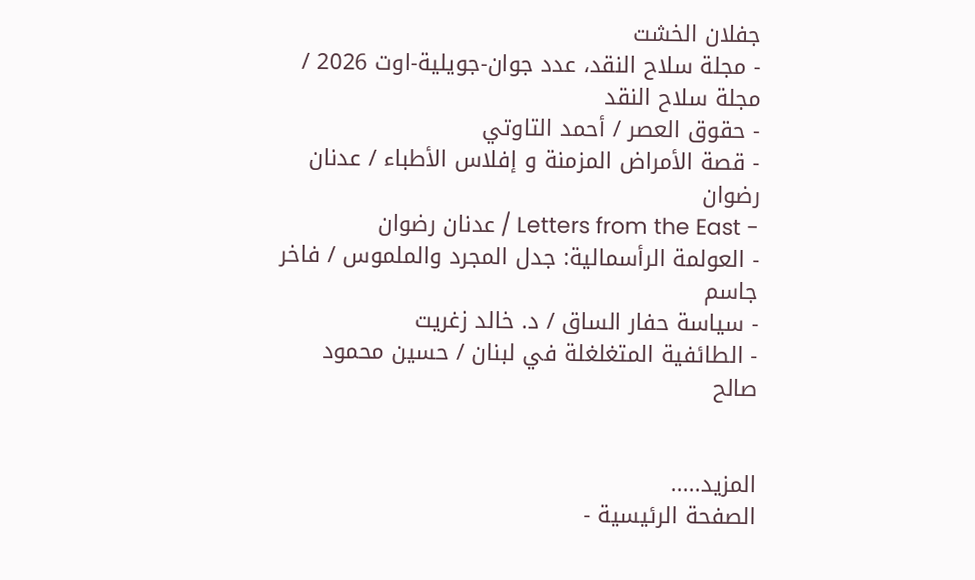جفلان الخشت
- مجلة سلاح النقد، عدد جوان-جويلية-اوت 2026 / مجلة سلاح النقد
- حقوق العصر / أحمد التاوتي
- قصة الأمراض المزمنة و إفلاس الأطباء / عدنان رضوان
- Letters from the East / عدنان رضوان
- العولمة الرأسمالية: جدل المجرد والملموس / فاخر جاسم
- سياسة حفار الساق / د. خالد زغريت
- الطائفية المتغلغلة في لبنان / حسين محمود صالح


المزيد.....
الصفحة الرئيسية -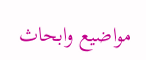مواضيع وابحاث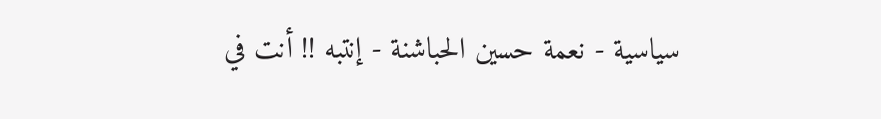سياسية - نعمة حسين الحباشنة - إنتبه !! أنت في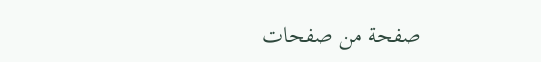صفحة من صفحات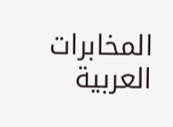المخابرات العربية